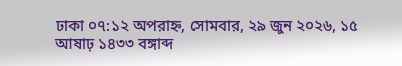ঢাকা ০৭:১২ অপরাহ্ন, সোমবার, ২৯ জুন ২০২৬, ১৫ আষাঢ় ১৪৩৩ বঙ্গাব্দ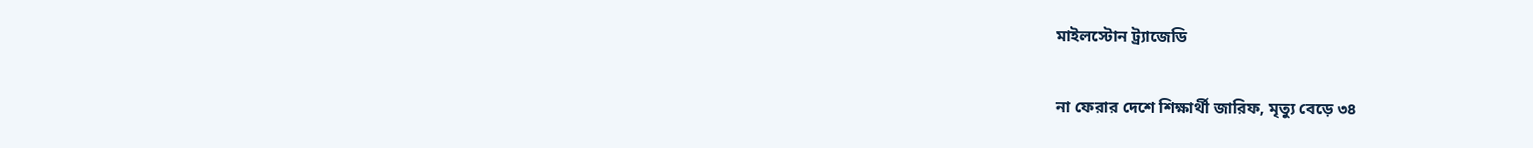মাইলস্টোন ট্র্যাজেডি

না ফেরার দেশে শিক্ষার্থী জারিফ, মৃত্যু বেড়ে ৩৪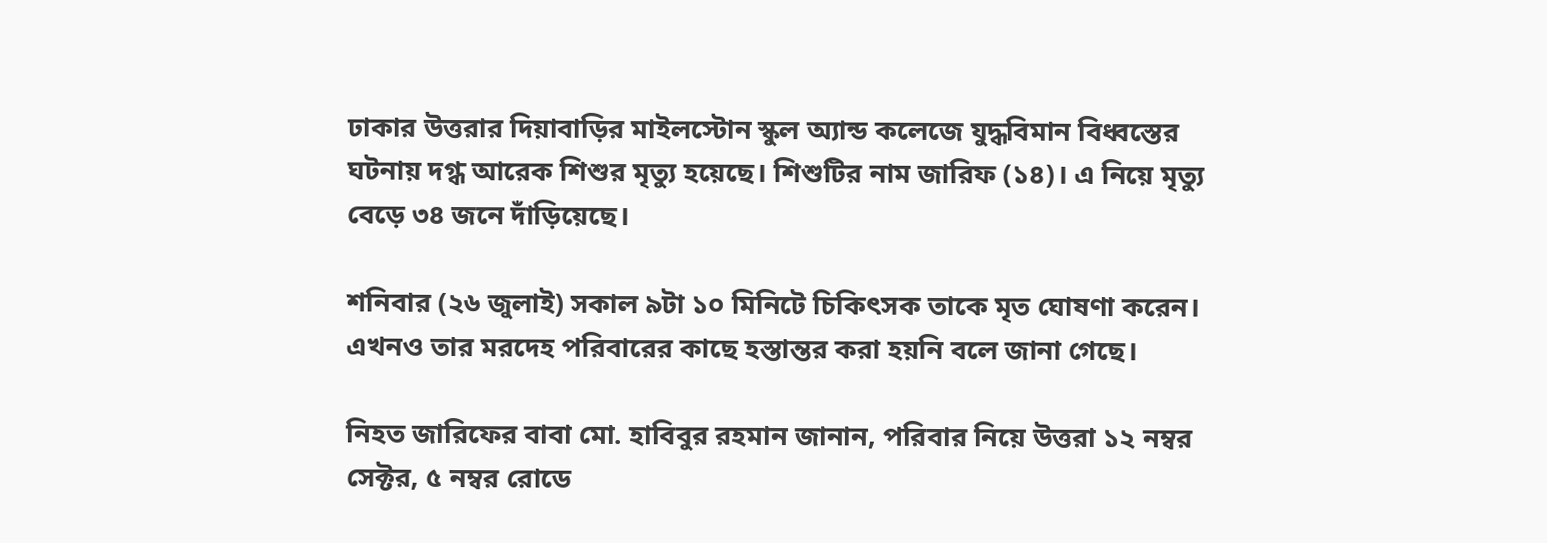ঢাকার উত্তরার দিয়াবাড়ির মাইলস্টোন স্কুল অ্যান্ড কলেজে যুদ্ধবিমান বিধ্বস্তের ঘটনায় দগ্ধ আরেক শিশুর মৃত্যু হয়েছে। শিশুটির নাম জারিফ (১৪)। এ নিয়ে মৃত্যু বেড়ে ৩৪ জনে দাঁড়িয়েছে।

শনিবার (২৬ জুলাই) সকাল ৯টা ১০ মিনিটে চিকিৎসক তাকে মৃত ঘোষণা করেন। এখনও তার মরদেহ পরিবারের কাছে হস্তান্তর করা হয়নি বলে জানা গেছে।

নিহত জারিফের বাবা মো. হাবিবুর রহমান জানান, পরিবার নিয়ে উত্তরা ১২ নম্বর সেক্টর, ৫ নম্বর রোডে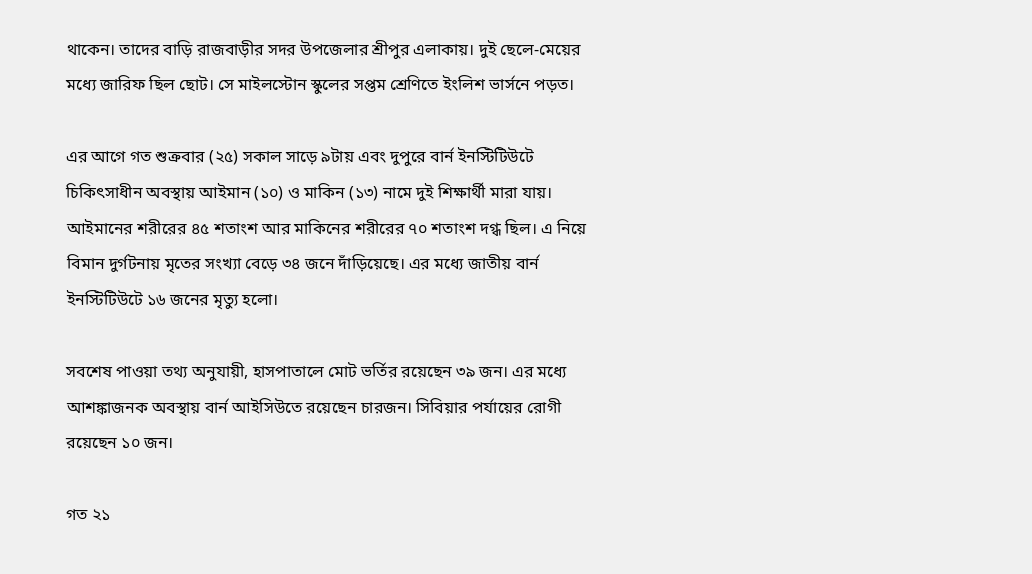থাকেন। তাদের বাড়ি রাজবাড়ীর সদর উপজেলার শ্রীপুর এলাকায়। দুই ছেলে-মেয়ের মধ্যে জারিফ ছিল ছোট। সে মাইলস্টোন স্কুলের সপ্তম শ্রেণিতে ইংলিশ ভার্সনে পড়ত।

এর আগে গত শুক্রবার (২৫) সকাল সাড়ে ৯টায় এবং দুপুরে বার্ন ইনস্টিটিউটে চিকিৎসাধীন অবস্থায় আইমান (১০) ও মাকিন (১৩) নামে দুই শিক্ষার্থী মারা যায়। আইমানের শরীরের ৪৫ শতাংশ আর মাকিনের শরীরের ৭০ শতাংশ দগ্ধ ছিল। এ নিয়ে বিমান দুর্গটনায় মৃতের সংখ্যা বেড়ে ৩৪ জনে দাঁড়িয়েছে। এর মধ্যে জাতীয় বার্ন ইনস্টিটিউটে ১৬ জনের মৃত্যু হলো।

সবশেষ পাওয়া তথ্য অনুযায়ী, হাসপাতালে মোট ভর্তির রয়েছেন ৩৯ জন। এর মধ্যে আশঙ্কাজনক অবস্থায় বার্ন আইসিউতে রয়েছেন চারজন। সিবিয়ার পর্যায়ের রোগী রয়েছেন ১০ জন।

গত ২১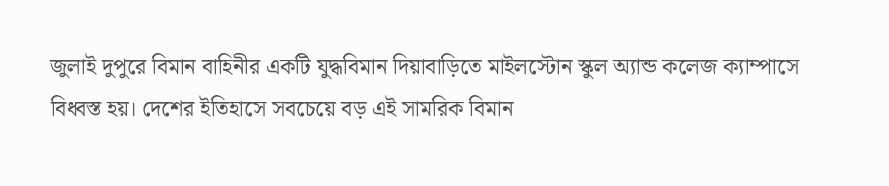জুলাই দুপুরে বিমান বাহিনীর একটি যুদ্ধবিমান দিয়াবাড়িতে মাইলস্টোন স্কুল অ্যান্ড কলেজ ক্যাম্পাসে বিধ্বস্ত হয়। দেশের ইতিহাসে সবচেয়ে বড় এই সামরিক বিমান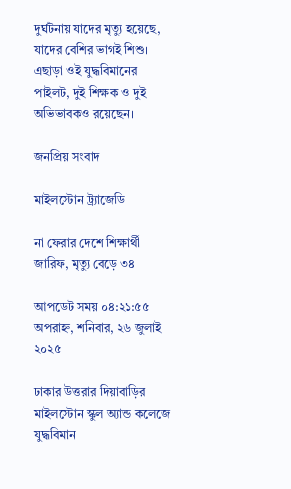দুর্ঘটনায় যাদের মৃত্যু হয়েছে, যাদের বেশির ভাগই শিশু। এছাড়া ওই যুদ্ধবিমানের পাইলট, দুই শিক্ষক ও দুই অভিভাবকও রয়েছেন।

জনপ্রিয় সংবাদ

মাইলস্টোন ট্র্যাজেডি

না ফেরার দেশে শিক্ষার্থী জারিফ, মৃত্যু বেড়ে ৩৪

আপডেট সময় ০৪:২১:৫৫ অপরাহ্ন, শনিবার, ২৬ জুলাই ২০২৫

ঢাকার উত্তরার দিয়াবাড়ির মাইলস্টোন স্কুল অ্যান্ড কলেজে যুদ্ধবিমান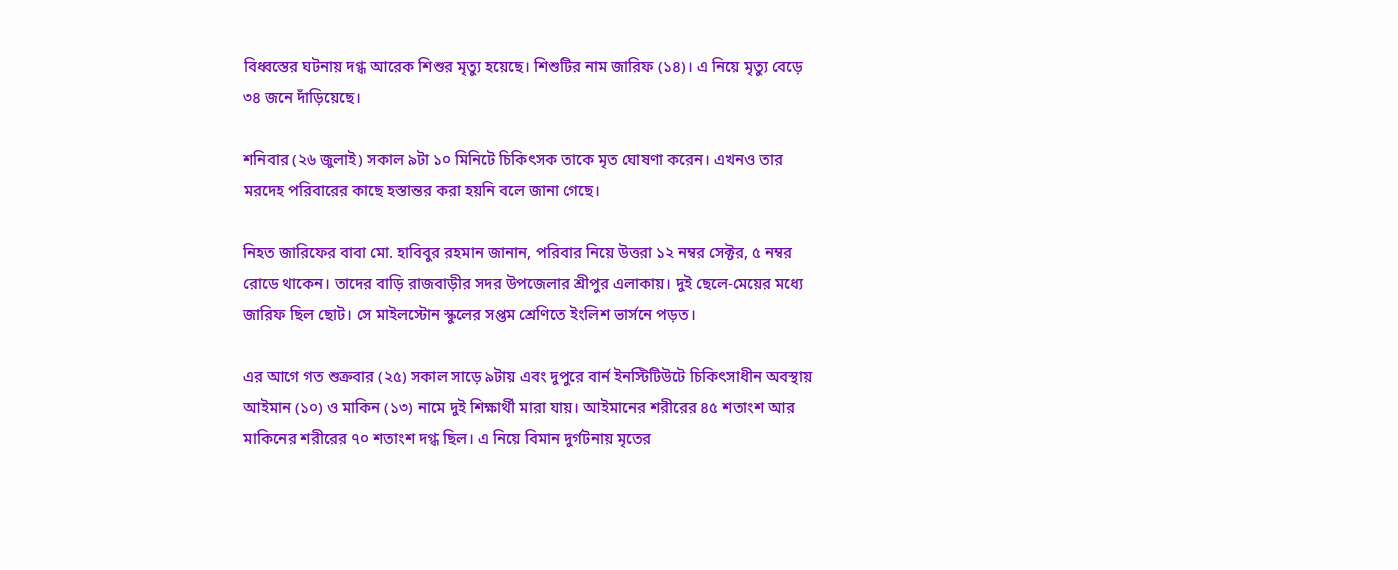বিধ্বস্তের ঘটনায় দগ্ধ আরেক শিশুর মৃত্যু হয়েছে। শিশুটির নাম জারিফ (১৪)। এ নিয়ে মৃত্যু বেড়ে ৩৪ জনে দাঁড়িয়েছে।

শনিবার (২৬ জুলাই) সকাল ৯টা ১০ মিনিটে চিকিৎসক তাকে মৃত ঘোষণা করেন। এখনও তার মরদেহ পরিবারের কাছে হস্তান্তর করা হয়নি বলে জানা গেছে।

নিহত জারিফের বাবা মো. হাবিবুর রহমান জানান, পরিবার নিয়ে উত্তরা ১২ নম্বর সেক্টর, ৫ নম্বর রোডে থাকেন। তাদের বাড়ি রাজবাড়ীর সদর উপজেলার শ্রীপুর এলাকায়। দুই ছেলে-মেয়ের মধ্যে জারিফ ছিল ছোট। সে মাইলস্টোন স্কুলের সপ্তম শ্রেণিতে ইংলিশ ভার্সনে পড়ত।

এর আগে গত শুক্রবার (২৫) সকাল সাড়ে ৯টায় এবং দুপুরে বার্ন ইনস্টিটিউটে চিকিৎসাধীন অবস্থায় আইমান (১০) ও মাকিন (১৩) নামে দুই শিক্ষার্থী মারা যায়। আইমানের শরীরের ৪৫ শতাংশ আর মাকিনের শরীরের ৭০ শতাংশ দগ্ধ ছিল। এ নিয়ে বিমান দুর্গটনায় মৃতের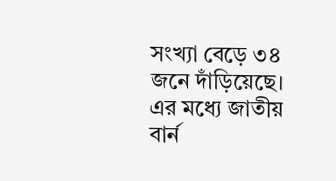সংখ্যা বেড়ে ৩৪ জনে দাঁড়িয়েছে। এর মধ্যে জাতীয় বার্ন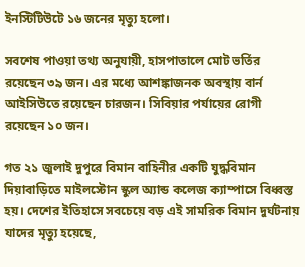ইনস্টিটিউটে ১৬ জনের মৃত্যু হলো।

সবশেষ পাওয়া তথ্য অনুযায়ী, হাসপাতালে মোট ভর্তির রয়েছেন ৩৯ জন। এর মধ্যে আশঙ্কাজনক অবস্থায় বার্ন আইসিউতে রয়েছেন চারজন। সিবিয়ার পর্যায়ের রোগী রয়েছেন ১০ জন।

গত ২১ জুলাই দুপুরে বিমান বাহিনীর একটি যুদ্ধবিমান দিয়াবাড়িতে মাইলস্টোন স্কুল অ্যান্ড কলেজ ক্যাম্পাসে বিধ্বস্ত হয়। দেশের ইতিহাসে সবচেয়ে বড় এই সামরিক বিমান দুর্ঘটনায় যাদের মৃত্যু হয়েছে,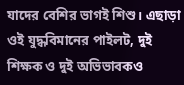যাদের বেশির ভাগই শিশু। এছাড়া ওই যুদ্ধবিমানের পাইলট, দুই শিক্ষক ও দুই অভিভাবকও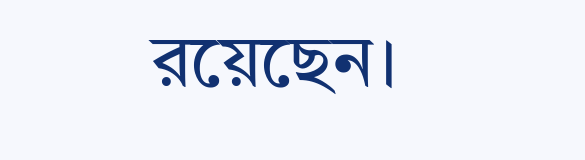রয়েছেন।